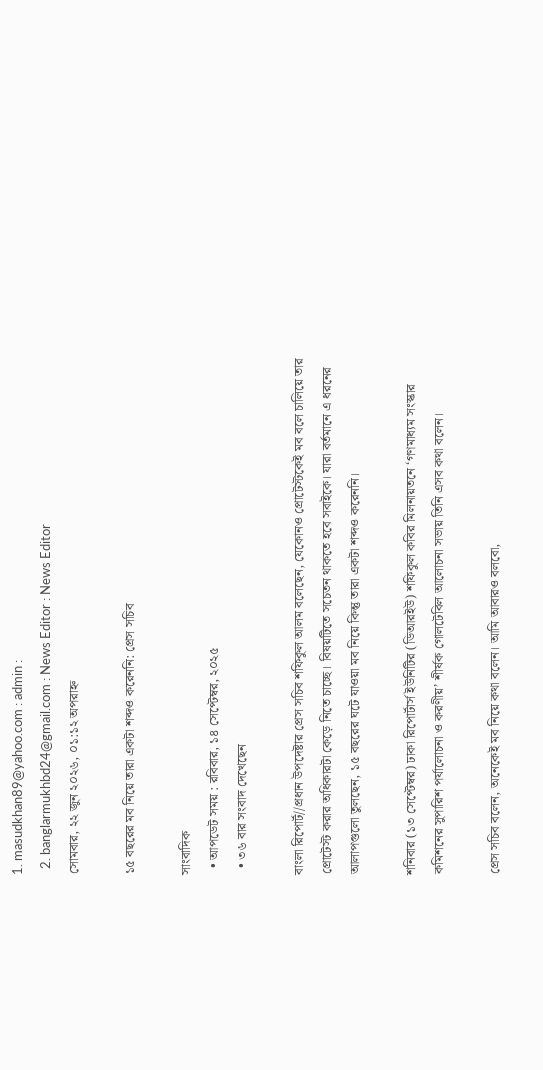1. masudkhan89@yahoo.com : admin :
  2. banglarmukhbd24@gmail.com : News Editor : News Editor
সোমবার, ২২ জুন ২০২৬, ০১:১২ অপরাহ্ন

১৫ বছরের মব নিয়ে তারা একটা শব্দও করেননি: প্রেস সচিব

সাংবাদিক
  • আপডেট সময় : রবিবার, ১৪ সেপ্টেম্বর, ২০২৫
  • ৩৬ বার সংবাদ দেখেছেন

বাংলা রিপোর্ট//প্রধান উপদেষ্টার প্রেস সচিব শফিকুল আলম বলেছেন, যেকোনও প্রোটেস্টকেই মব বলে চালিয়ে তার প্রোটেস্ট করার অধিকারটা কেড়ে নিতে চাচ্ছে। বিষয়টিতে সচেতন থাকতে হবে সবাইকে। যারা বর্তমানে এ ধরনের আলাপগুলো তুলছেন, ১৫ বছরের ঘটে যাওয়া মব নিয়ে কিন্তু তারা একটা শব্দও করেননি।

শনিবার (১৩ সেপ্টেম্বর) ঢাকা রিপোর্টার্স ইউনিটির (ডিআরইউ) শফিকুল কবির মিলনায়তনে ‘গণমাধ্যম সংস্কার কমিশনের সুপারিশ পর্যালোচনা ও করণীয়’ শীর্ষক গোলটেবিল আলোচনা সভায় তিনি এসব কথা বলেন।

প্রেস সচিব বলেন, অনেকেই মব নিয়ে কথা বলেন। আমি আবারও বলবো,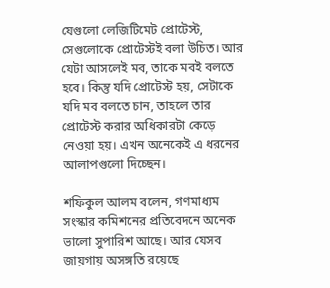যেগুলো লেজিটিমেট প্রোটেস্ট, সেগুলোকে প্রোটেস্টই বলা উচিত। আর যেটা আসলেই মব, তাকে মবই বলতে হবে। কিন্তু যদি প্রোটেস্ট হয়, সেটাকে যদি মব বলতে চান, তাহলে তার প্রোটেস্ট করার অধিকারটা কেড়ে নেওয়া হয়। এখন অনেকেই এ ধরনের আলাপগুলো দিচ্ছেন।

শফিকুল আলম বলেন, গণমাধ্যম সংস্কার কমিশনের প্রতিবেদনে অনেক ভালো সুপারিশ আছে। আর যেসব জায়গায় অসঙ্গতি রয়েছে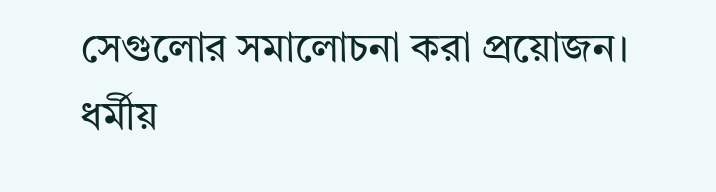সেগুলোর সমালোচনা করা প্রয়োজন। ধর্মীয়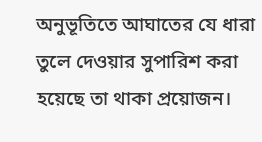অনুভূতিতে আঘাতের যে ধারা তুলে দেওয়ার সুপারিশ করা হয়েছে তা থাকা প্রয়োজন।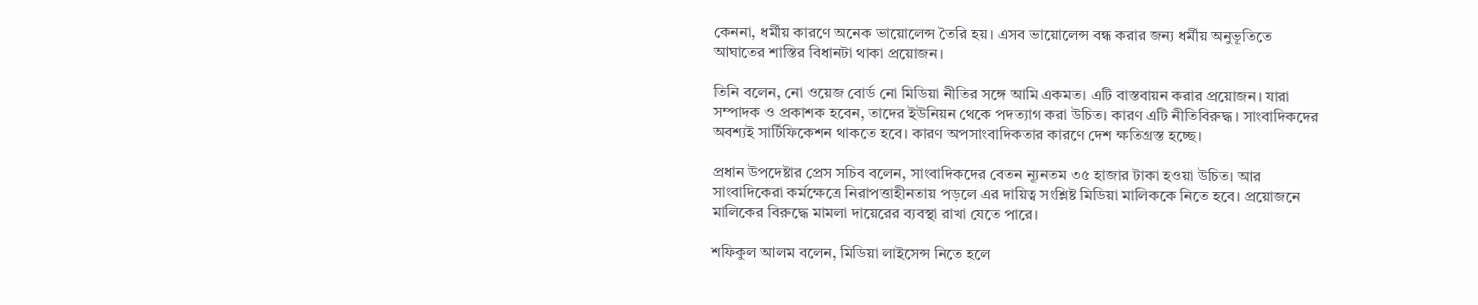কেননা, ধর্মীয় কারণে অনেক ভায়োলেন্স তৈরি হয়। এসব ভায়োলেন্স বন্ধ করার জন্য ধর্মীয় অনুভূতিতে আঘাতের শাস্তির বিধানটা থাকা প্রয়োজন।

তিনি বলেন, নো ওয়েজ বোর্ড নো মিডিয়া নীতির সঙ্গে আমি একমত। এটি বাস্তবায়ন করার প্রয়োজন। যারা সম্পাদক ও প্রকাশক হবেন, তাদের ইউনিয়ন থেকে পদত্যাগ করা উচিত। কারণ এটি নীতিবিরুদ্ধ। সাংবাদিকদের অবশ্যই সার্টিফিকেশন থাকতে হবে। কারণ অপসাংবাদিকতার কারণে দেশ ক্ষতিগ্রস্ত হচ্ছে।

প্রধান উপদেষ্টার প্রেস সচিব বলেন, সাংবাদিকদের বেতন ন্যূনতম ৩৫ হাজার টাকা হওয়া উচিত। আর সাংবাদিকেরা কর্মক্ষেত্রে নিরাপত্তাহীনতায় পড়লে এর দায়িত্ব সংশ্লিষ্ট মিডিয়া মালিককে নিতে হবে। প্রয়োজনে মালিকের বিরুদ্ধে মামলা দায়েরের ব্যবস্থা রাখা যেতে পারে।

শফিকুল আলম বলেন, মিডিয়া লাইসেন্স নিতে হলে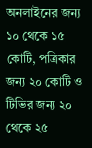অনলাইনের জন্য ১০ থেকে ১৫ কোটি, পত্রিকার জন্য ২০ কোটি ও টিভির জন্য ২০ থেকে ২৫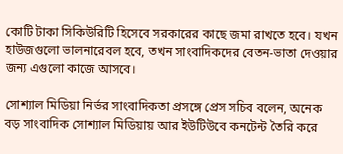কোটি টাকা সিকিউরিটি হিসেবে সরকারের কাছে জমা রাখতে হবে। যখন হাউজগুলো ভালনারেবল হবে, তখন সাংবাদিকদের বেতন-ভাতা দেওয়ার জন্য এগুলো কাজে আসবে।

সোশ্যাল মিডিয়া নির্ভর সাংবাদিকতা প্রসঙ্গে প্রেস সচিব বলেন, অনেক বড় সাংবাদিক সোশ্যাল মিডিয়ায় আর ইউটিউবে কনটেন্ট তৈরি করে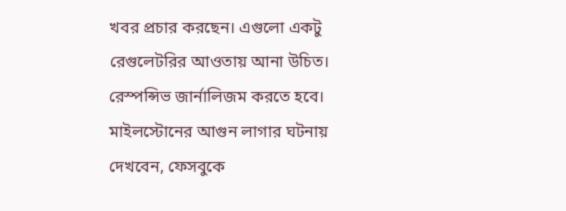খবর প্রচার করছেন। এগুলো একটু রেগুলেটরির আওতায় আনা উচিত। রেস্পন্সিভ জার্নালিজম করতে হবে। মাইলস্টোনের আগুন লাগার ঘটনায় দেখবেন, ফেসবুকে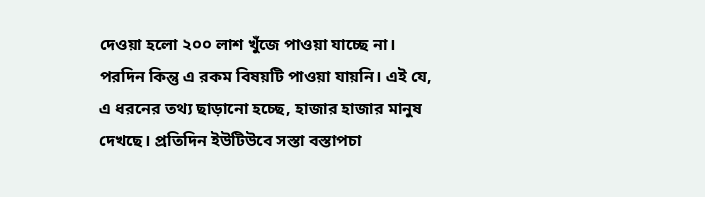দেওয়া হলো ২০০ লাশ খুঁজে পাওয়া যাচ্ছে না। পরদিন কিন্তু এ রকম বিষয়টি পাওয়া যায়নি। এই যে, এ ধরনের তথ্য ছাড়ানো হচ্ছে, হাজার হাজার মানুষ দেখছে। প্রতিদিন ইউটিউবে সস্তা বস্তাপচা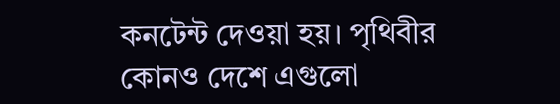কনটেন্ট দেওয়া হয়। পৃথিবীর কোনও দেশে এগুলো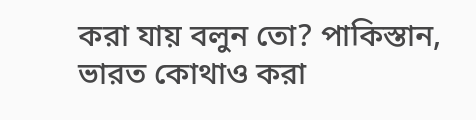করা যায় বলুন তো? পাকিস্তান, ভারত কোথাও করা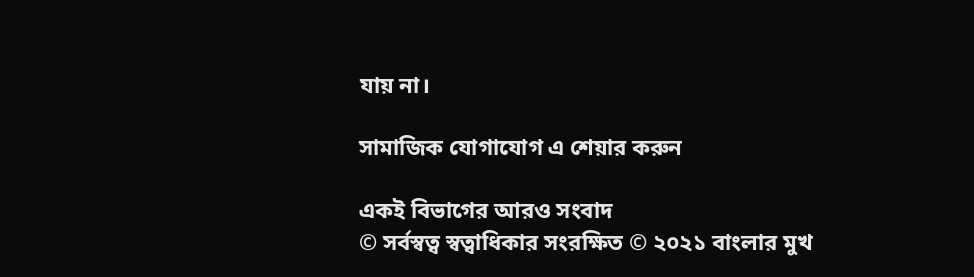যায় না।

সামাজিক যোগাযোগ এ শেয়ার করুন

একই বিভাগের আরও সংবাদ
© সর্বস্বত্ব স্বত্বাধিকার সংরক্ষিত © ২০২১ বাংলার মুখ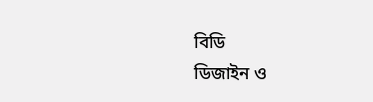বিডি
ডিজাইন ও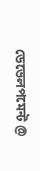ডেভেলপমেন্ট @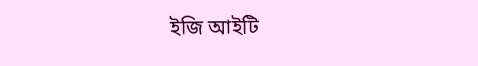ইজি আইটি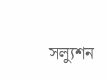সল্যুশন